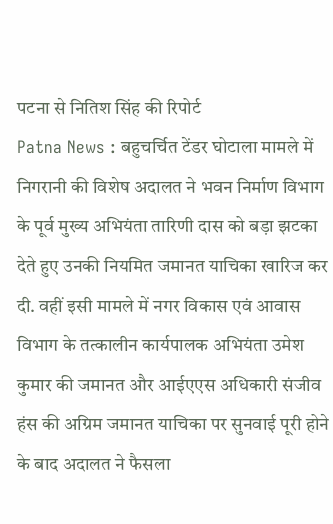पटना से नितिश सिंह की रिपोर्ट
Patna News : बहुचर्चित टेंडर घोटाला मामले में निगरानी की विशेष अदालत ने भवन निर्माण विभाग के पूर्व मुख्य अभियंता तारिणी दास को बड़ा झटका देते हुए उनकी नियमित जमानत याचिका खारिज कर दी. वहीं इसी मामले में नगर विकास एवं आवास विभाग के तत्कालीन कार्यपालक अभियंता उमेश कुमार की जमानत और आईएएस अधिकारी संजीव हंस की अग्रिम जमानत याचिका पर सुनवाई पूरी होने के बाद अदालत ने फैसला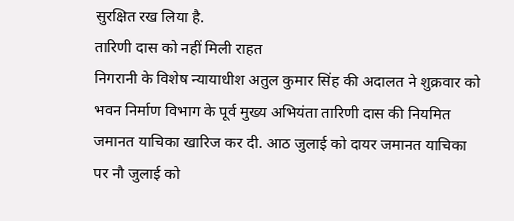सुरक्षित रख लिया है.
तारिणी दास को नहीं मिली राहत
निगरानी के विशेष न्यायाधीश अतुल कुमार सिंह की अदालत ने शुक्रवार को भवन निर्माण विभाग के पूर्व मुख्य अभियंता तारिणी दास की नियमित जमानत याचिका खारिज कर दी. आठ जुलाई को दायर जमानत याचिका पर नौ जुलाई को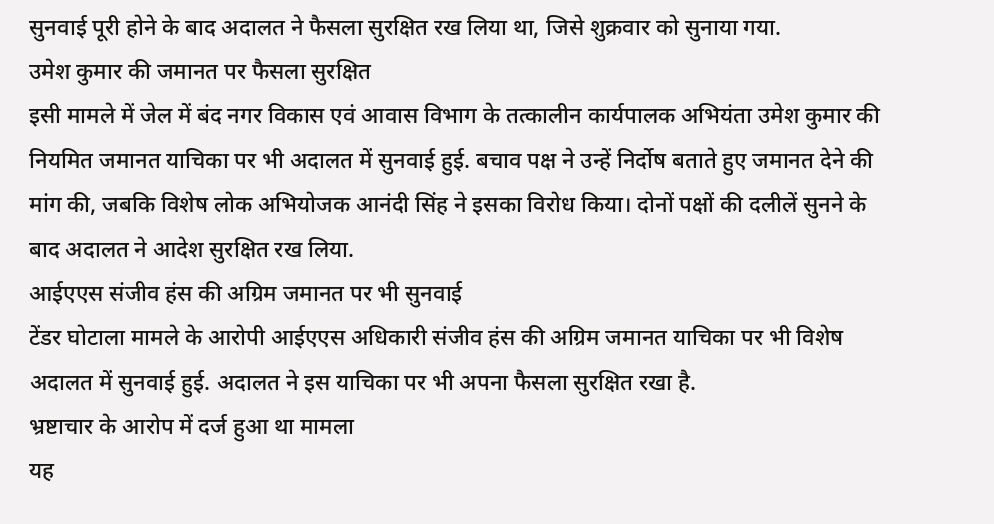सुनवाई पूरी होने के बाद अदालत ने फैसला सुरक्षित रख लिया था, जिसे शुक्रवार को सुनाया गया.
उमेश कुमार की जमानत पर फैसला सुरक्षित
इसी मामले में जेल में बंद नगर विकास एवं आवास विभाग के तत्कालीन कार्यपालक अभियंता उमेश कुमार की नियमित जमानत याचिका पर भी अदालत में सुनवाई हुई. बचाव पक्ष ने उन्हें निर्दोष बताते हुए जमानत देने की मांग की, जबकि विशेष लोक अभियोजक आनंदी सिंह ने इसका विरोध किया। दोनों पक्षों की दलीलें सुनने के बाद अदालत ने आदेश सुरक्षित रख लिया.
आईएएस संजीव हंस की अग्रिम जमानत पर भी सुनवाई
टेंडर घोटाला मामले के आरोपी आईएएस अधिकारी संजीव हंस की अग्रिम जमानत याचिका पर भी विशेष अदालत में सुनवाई हुई. अदालत ने इस याचिका पर भी अपना फैसला सुरक्षित रखा है.
भ्रष्टाचार के आरोप में दर्ज हुआ था मामला
यह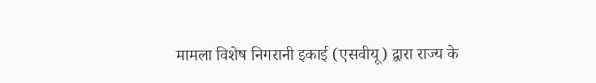मामला विशेष निगरानी इकाई (एसवीयू) द्वारा राज्य के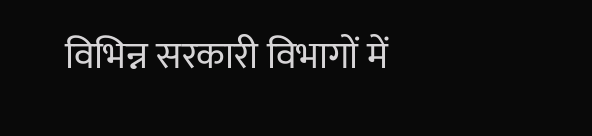विभिन्न सरकारी विभागों में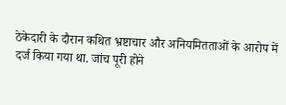ठेकेदारी के दौरान कथित भ्रष्टाचार और अनियमितताओं के आरोप में दर्ज किया गया था. जांच पूरी होने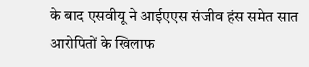के बाद एसवीयू ने आईएएस संजीव हंस समेत सात आरोपितों के खिलाफ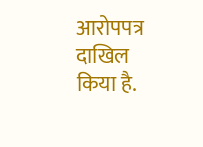आरोपपत्र दाखिल किया है.